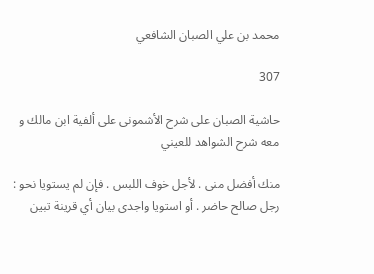محمد بن علي الصبان الشافعي

307

حاشية الصبان على شرح الأشمونى على ألفية ابن مالك و معه شرح الشواهد للعيني

منك أفضل منى . لأجل خوف اللبس . فإن لم يستويا نحو : رجل صالح حاضر . أو استويا واجدى بيان أي قرينة تبين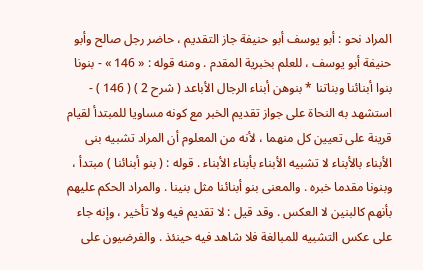المراد نحو : أبو يوسف أبو حنيفة جاز التقديم ، حاضر رجل صالح وأبو حنيفة أبو يوسف ، للعلم بخبرية المقدم . ومنه قوله : « 146 » - بنونا بنوا أبنائنا وبناتنا * بنوهن أبناء الرجال الأباعد ( شرح 2 ) ( 146 ) - استشهد به النحاة على جواز تقديم الخبر مع كونه مساويا للمبتدأ لقيام قرينة على تعيين كل منهما ، لأنه من المعلوم أن المراد تشبيه بنى الأبناء بالأبناء لا تشبيه الأبناء بأبناء الأبناء . قوله : ( بنو أبنائنا ) مبتدأ ، وبنونا مقدما خبره . والمعنى بنو أبنائنا مثل بنينا . والمراد الحكم عليهم بأنهم كالبنين لا العكس . وقد قيل : لا تقديم فيه ولا تأخير ، وإنه جاء على عكس التشبيه للمبالغة فلا شاهد فيه حينئذ . والفرضيون على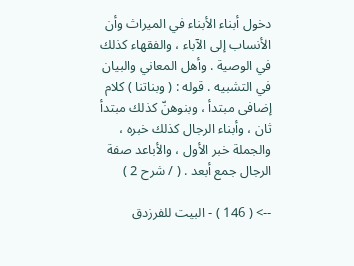دخول أبناء الأبناء في الميراث وأن الأنساب إلى الآباء ، والفقهاء كذلك في الوصية . وأهل المعاني والبيان في التشبيه . قوله : ( وبناتنا ) كلام إضافى مبتدأ ، وبنوهنّ كذلك مبتدأ ثان ، وأبناء الرجال كذلك خبره ، والجملة خبر الأول ، والأباعد صفة الرجال جمع أبعد . ( / شرح 2 )

--> ( 146 ) - البيت للفرزدق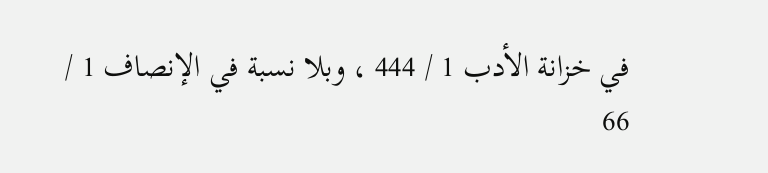في خزانة الأدب 1 / 444 ، وبلا نسبة في الإنصاف 1 / 66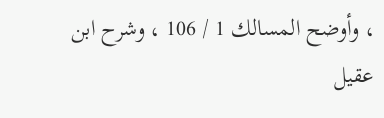، وأوضح المسالك 1 / 106 ، وشرح ابن عقيل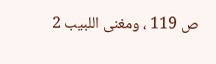ص 119 ، ومغنى اللبيب 2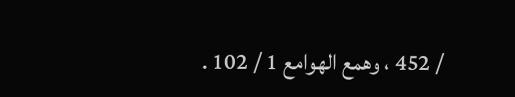/ 452 ، وهمع الهوامع 1 / 102 .